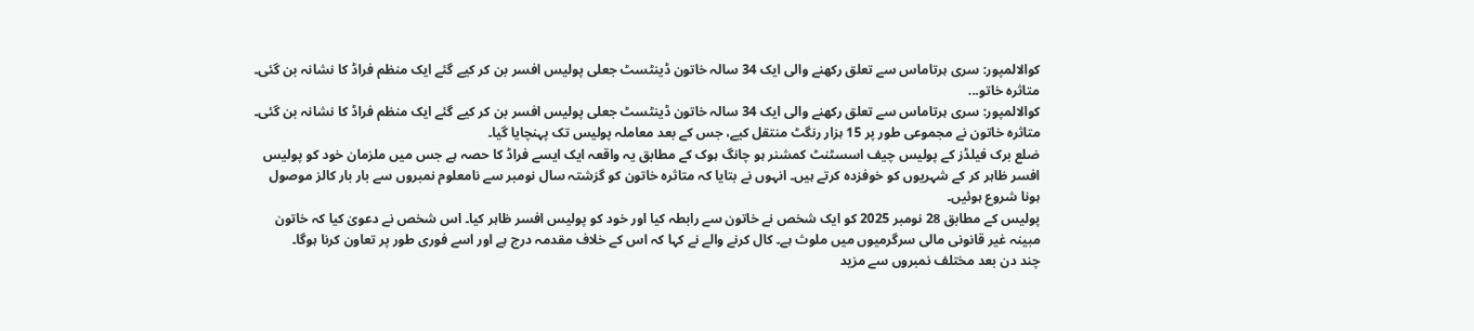کوالالمپور: سری ہرتاماس سے تعلق رکھنے والی ایک 34 سالہ خاتون ڈینٹسٹ جعلی پولیس افسر بن کر کیے گئے ایک منظم فراڈ کا نشانہ بن گئی۔ متاثرہ خاتو...
کوالالمپور: سری ہرتاماس سے تعلق رکھنے والی ایک 34 سالہ خاتون ڈینٹسٹ جعلی پولیس افسر بن کر کیے گئے ایک منظم فراڈ کا نشانہ بن گئی۔ متاثرہ خاتون نے مجموعی طور پر 15 ہزار رنگٹ منتقل کیے، جس کے بعد معاملہ پولیس تک پہنچایا گیا۔
ضلع برک فیلڈز کے پولیس چیف اسسٹنٹ کمشنر ہو چانگ ہوک کے مطابق یہ واقعہ ایک ایسے فراڈ کا حصہ ہے جس میں ملزمان خود کو پولیس افسر ظاہر کر کے شہریوں کو خوفزدہ کرتے ہیں۔ انہوں نے بتایا کہ متاثرہ خاتون کو گزشتہ سال نومبر سے نامعلوم نمبروں سے بار بار کالز موصول ہونا شروع ہوئیں۔
پولیس کے مطابق 28 نومبر 2025 کو ایک شخص نے خاتون سے رابطہ کیا اور خود کو پولیس افسر ظاہر کیا۔ اس شخص نے دعویٰ کیا کہ خاتون مبینہ غیر قانونی مالی سرگرمیوں میں ملوث ہے۔ کال کرنے والے نے کہا کہ اس کے خلاف مقدمہ درج ہے اور اسے فوری طور پر تعاون کرنا ہوگا۔
چند دن بعد مختلف نمبروں سے مزید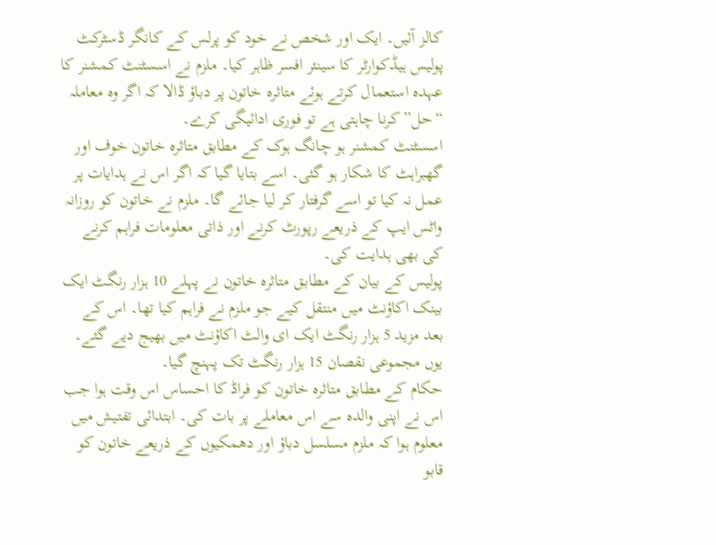کالز آئیں۔ ایک اور شخص نے خود کو پرلس کے کانگر ڈسٹرکٹ پولیس ہیڈکوارٹر کا سینئر افسر ظاہر کیا۔ ملزم نے اسسٹنٹ کمشنر کا عہدہ استعمال کرتے ہوئے متاثرہ خاتون پر دباؤ ڈالا کہ اگر وہ معاملہ “حل” کرنا چاہتی ہے تو فوری ادائیگی کرے۔
اسسٹنٹ کمشنر ہو چانگ ہوک کے مطابق متاثرہ خاتون خوف اور گھبراہٹ کا شکار ہو گئی۔ اسے بتایا گیا کہ اگر اس نے ہدایات پر عمل نہ کیا تو اسے گرفتار کر لیا جائے گا۔ ملزم نے خاتون کو روزانہ واٹس ایپ کے ذریعے رپورٹ کرنے اور ذاتی معلومات فراہم کرنے کی بھی ہدایت کی۔
پولیس کے بیان کے مطابق متاثرہ خاتون نے پہلے 10 ہزار رنگٹ ایک بینک اکاؤنٹ میں منتقل کیے جو ملزم نے فراہم کیا تھا۔ اس کے بعد مزید 5 ہزار رنگٹ ایک ای والٹ اکاؤنٹ میں بھیج دیے گئے۔ یوں مجموعی نقصان 15 ہزار رنگٹ تک پہنچ گیا۔
حکام کے مطابق متاثرہ خاتون کو فراڈ کا احساس اس وقت ہوا جب اس نے اپنی والدہ سے اس معاملے پر بات کی۔ ابتدائی تفتیش میں معلوم ہوا کہ ملزم مسلسل دباؤ اور دھمکیوں کے ذریعے خاتون کو قابو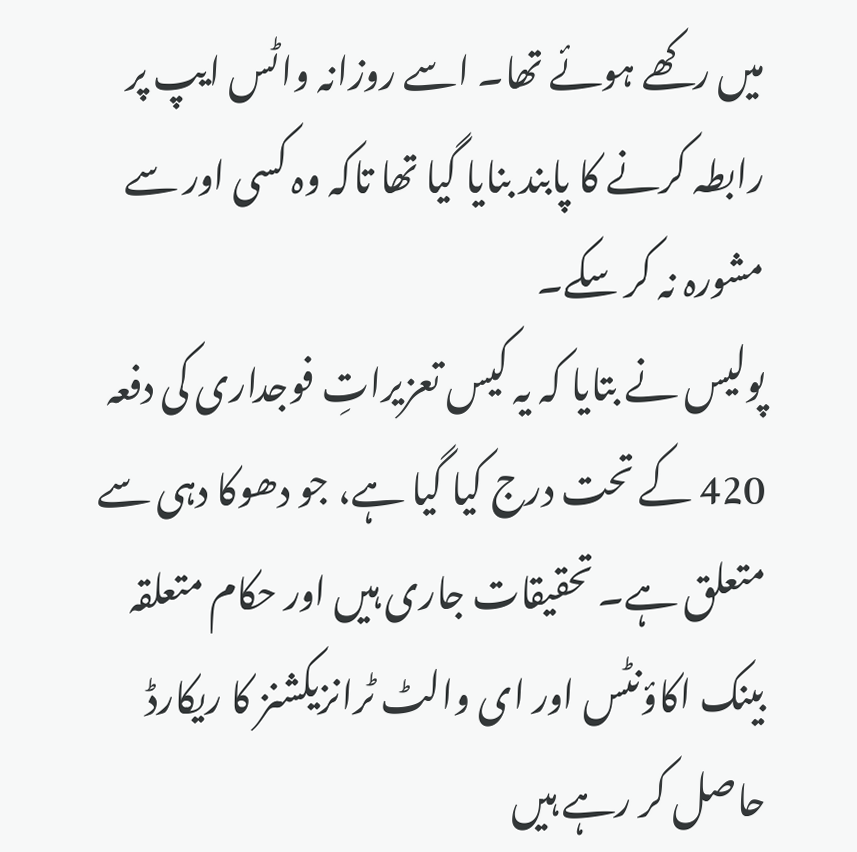میں رکھے ہوئے تھا۔ اسے روزانہ واٹس ایپ پر رابطہ کرنے کا پابند بنایا گیا تھا تاکہ وہ کسی اور سے مشورہ نہ کر سکے۔
پولیس نے بتایا کہ یہ کیس تعزیراتِ فوجداری کی دفعہ 420 کے تحت درج کیا گیا ہے، جو دھوکا دہی سے متعلق ہے۔ تحقیقات جاری ہیں اور حکام متعلقہ بینک اکاؤنٹس اور ای والٹ ٹرانزیکشنز کا ریکارڈ حاصل کر رہے ہیں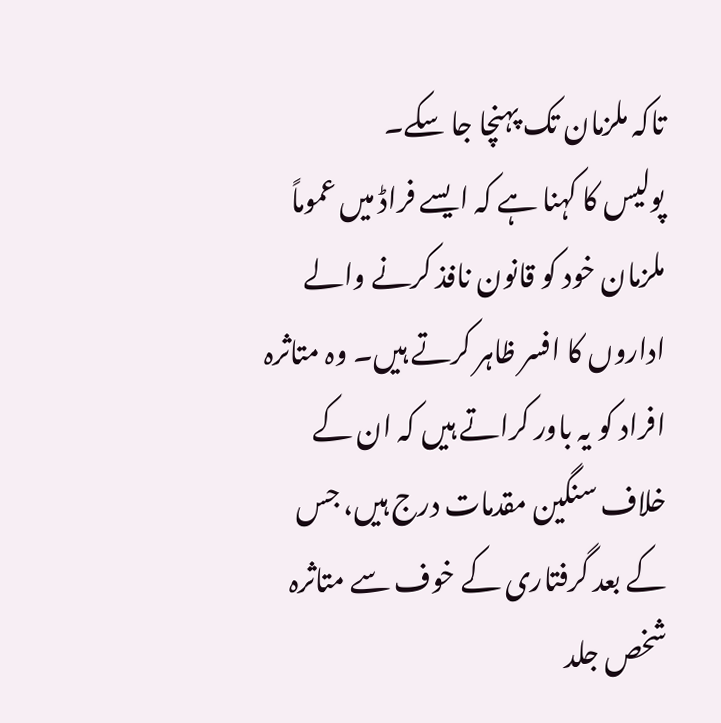تاکہ ملزمان تک پہنچا جا سکے۔
پولیس کا کہنا ہے کہ ایسے فراڈ میں عموماً ملزمان خود کو قانون نافذ کرنے والے اداروں کا افسر ظاہر کرتے ہیں۔ وہ متاثرہ افراد کو یہ باور کراتے ہیں کہ ان کے خلاف سنگین مقدمات درج ہیں، جس کے بعد گرفتاری کے خوف سے متاثرہ شخص جلد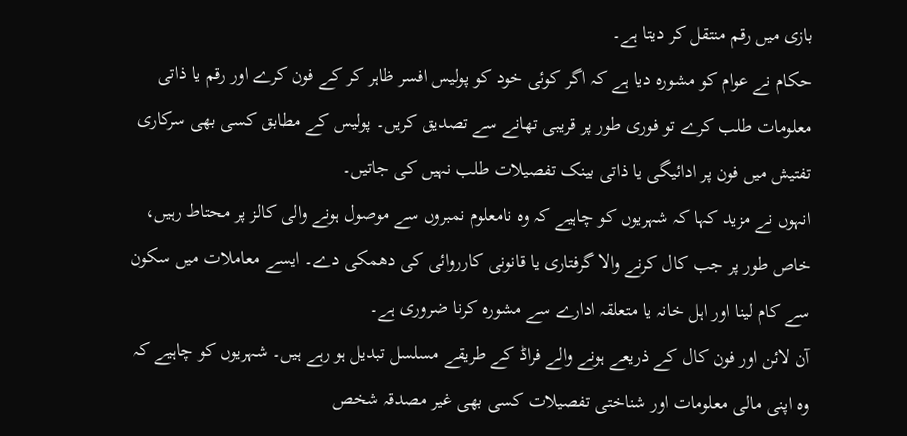بازی میں رقم منتقل کر دیتا ہے۔
حکام نے عوام کو مشورہ دیا ہے کہ اگر کوئی خود کو پولیس افسر ظاہر کر کے فون کرے اور رقم یا ذاتی معلومات طلب کرے تو فوری طور پر قریبی تھانے سے تصدیق کریں۔ پولیس کے مطابق کسی بھی سرکاری تفتیش میں فون پر ادائیگی یا ذاتی بینک تفصیلات طلب نہیں کی جاتیں۔
انہوں نے مزید کہا کہ شہریوں کو چاہیے کہ وہ نامعلوم نمبروں سے موصول ہونے والی کالز پر محتاط رہیں، خاص طور پر جب کال کرنے والا گرفتاری یا قانونی کارروائی کی دھمکی دے۔ ایسے معاملات میں سکون سے کام لینا اور اہل خانہ یا متعلقہ ادارے سے مشورہ کرنا ضروری ہے۔
آن لائن اور فون کال کے ذریعے ہونے والے فراڈ کے طریقے مسلسل تبدیل ہو رہے ہیں۔ شہریوں کو چاہیے کہ وہ اپنی مالی معلومات اور شناختی تفصیلات کسی بھی غیر مصدقہ شخص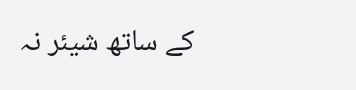کے ساتھ شیئر نہ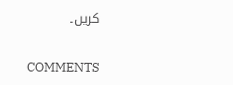کریں۔

COMMENTS